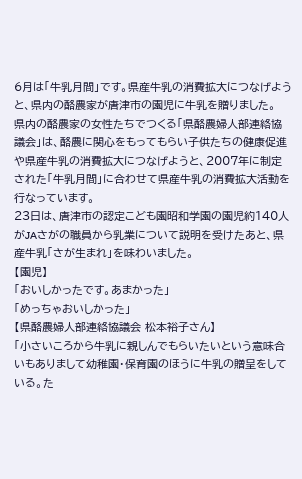6月は「牛乳月間」です。県産牛乳の消費拡大につなげようと、県内の酪農家が唐津市の園児に牛乳を贈りました。
県内の酪農家の女性たちでつくる「県酪農婦人部連絡協議会」は、酪農に関心をもってもらい子供たちの健康促進や県産牛乳の消費拡大につなげようと、2007年に制定された「牛乳月間」に合わせて県産牛乳の消費拡大活動を行なっています。
23日は、唐津市の認定こども園昭和学園の園児約140人がJAさがの職員から乳業について説明を受けたあと、県産牛乳「さが生まれ」を味わいました。
【園児】
「おいしかったです。あまかった」
「めっちゃおいしかった」
【県酪農婦人部連絡協議会 松本裕子さん】
「小さいころから牛乳に親しんでもらいたいという意味合いもありまして幼稚園・保育園のほうに牛乳の贈呈をしている。た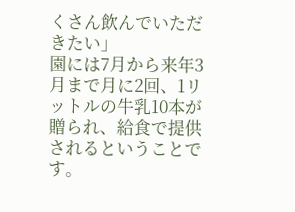くさん飲んでいただきたい」
園には7月から来年3月まで月に2回、1リットルの牛乳10本が贈られ、給食で提供されるということです。